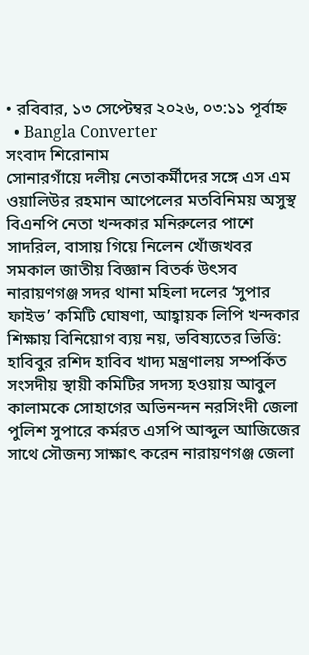• রবিবার, ১৩ সেপ্টেম্বর ২০২৬, ০৩:১১ পূর্বাহ্ন
  • Bangla Converter
সংবাদ শিরোনাম
সোনারগাঁয়ে দলীয় নেতাকর্মীদের সঙ্গে এস এম ওয়ালিউর রহমান আপেলের মতবিনিময় অসুস্থ বিএনপি নেতা খন্দকার মনিরুলের পাশে সাদরিল, বাসায় গিয়ে নিলেন খোঁজখবর সমকাল জাতীয় বিজ্ঞান বিতর্ক উৎসব নারায়ণগঞ্জ সদর থানা মহিলা দলের ‘সুপার ফাইভ’ কমিটি ঘোষণা, আহ্বায়ক লিপি খন্দকার শিক্ষায় বিনিয়োগ ব্যয় নয়, ভবিষ্যতের ভিত্তি: হাবিবুর রশিদ হাবিব খাদ্য মন্ত্রণালয় সম্পর্কিত সংসদীয় স্থায়ী কমিটির সদস্য হওয়ায় আবুল কালামকে সোহাগের অভিনন্দন নরসিংদী জেলা পুলিশ সুপারে কর্মরত এসপি আব্দুল আজিজের সাথে সৌজন্য সাক্ষাৎ করেন নারায়ণগঞ্জ জেলা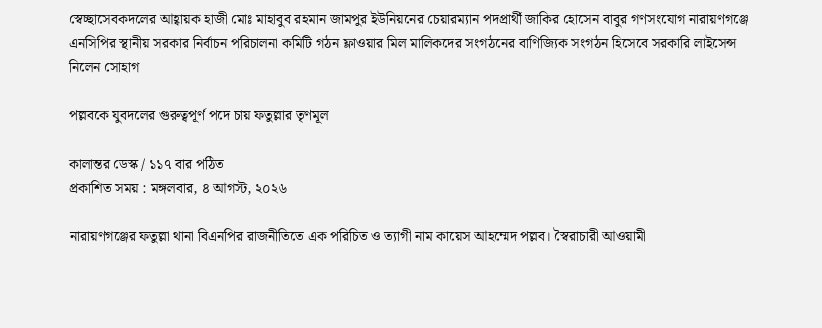স্বেচ্ছাসেবকদলের আহ্বায়ক হাজী মোঃ মাহাবুব রহমান জামপুর ইউনিয়নের চেয়ারম্যান পদপ্রার্থী জাকির হোসেন বাবুর গণসংযোগ নারায়ণগঞ্জে এনসিপির স্থানীয় সরকার নির্বাচন পরিচালনা কমিটি গঠন ফ্লাওয়ার মিল মালিকদের সংগঠনের বাণিজ্যিক সংগঠন হিসেবে সরকারি লাইসেন্স নিলেন সোহাগ

পল্লবকে যুবদলের গুরুত্বপূর্ণ পদে চায় ফতুল্লার তৃণমূল

কালান্তর ডেস্ক / ১১৭ বার পঠিত
প্রকাশিত সময় : মঙ্গলবার, ৪ আগস্ট, ২০২৬

নারায়ণগঞ্জের ফতুল্লা থানা বিএনপির রাজনীতিতে এক পরিচিত ও ত্যাগী নাম কায়েস আহম্মেদ পল্লব। স্বৈরাচারী আওয়ামী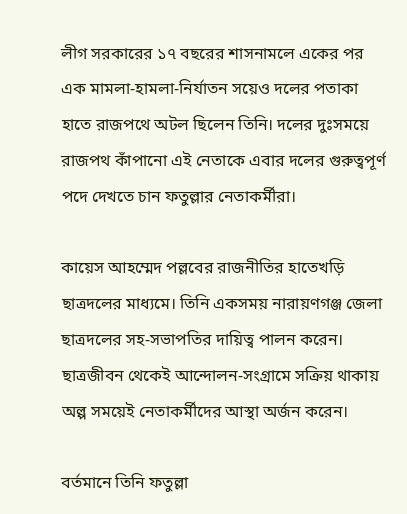লীগ সরকারের ১৭ বছরের শাসনামলে একের পর এক মামলা-হামলা-নির্যাতন সয়েও দলের পতাকা হাতে রাজপথে অটল ছিলেন তিনি। দলের দুঃসময়ে রাজপথ কাঁপানো এই নেতাকে এবার দলের গুরুত্বপূর্ণ পদে দেখতে চান ফতুল্লার নেতাকর্মীরা।

কায়েস আহম্মেদ পল্লবের রাজনীতির হাতেখড়ি ছাত্রদলের মাধ্যমে। তিনি একসময় নারায়ণগঞ্জ জেলা ছাত্রদলের সহ-সভাপতির দায়িত্ব পালন করেন। ছাত্রজীবন থেকেই আন্দোলন-সংগ্রামে সক্রিয় থাকায় অল্প সময়েই নেতাকর্মীদের আস্থা অর্জন করেন।

বর্তমানে তিনি ফতুল্লা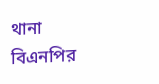থানা বিএনপির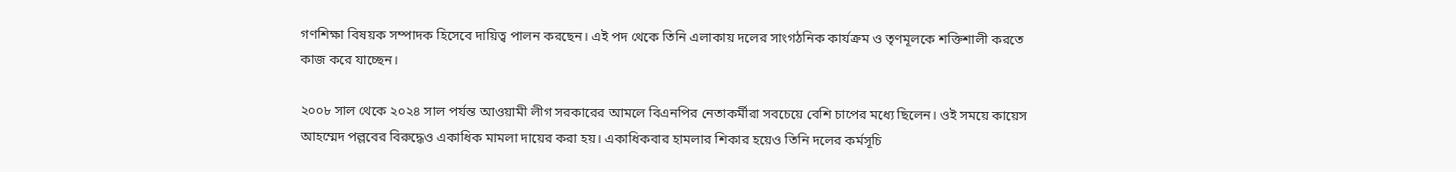গণশিক্ষা বিষয়ক সম্পাদক হিসেবে দায়িত্ব পালন করছেন। এই পদ থেকে তিনি এলাকায় দলের সাংগঠনিক কার্যক্রম ও তৃণমূলকে শক্তিশালী করতে কাজ করে যাচ্ছেন।

২০০৮ সাল থেকে ২০২৪ সাল পর্যন্ত আওয়ামী লীগ সরকারের আমলে বিএনপির নেতাকর্মীরা সবচেয়ে বেশি চাপের মধ্যে ছিলেন। ওই সময়ে কায়েস আহম্মেদ পল্লবের বিরুদ্ধেও একাধিক মামলা দায়ের করা হয়। একাধিকবার হামলার শিকার হয়েও তিনি দলের কর্মসূচি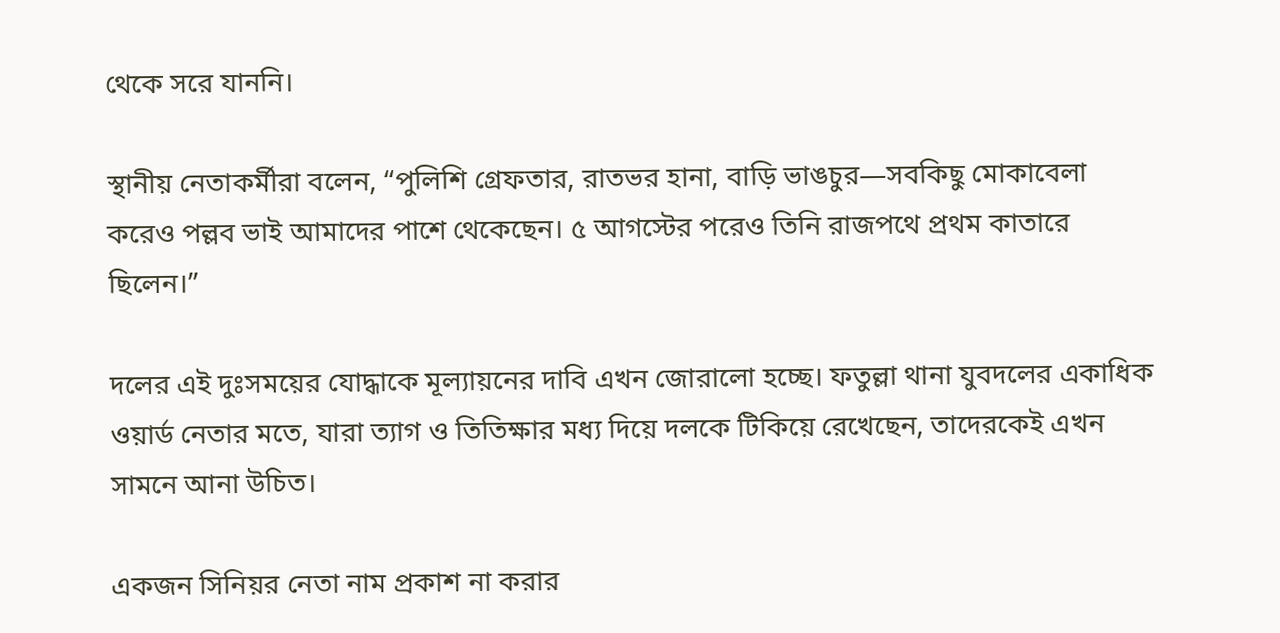থেকে সরে যাননি।

স্থানীয় নেতাকর্মীরা বলেন, “পুলিশি গ্রেফতার, রাতভর হানা, বাড়ি ভাঙচুর—সবকিছু মোকাবেলা করেও পল্লব ভাই আমাদের পাশে থেকেছেন। ৫ আগস্টের পরেও তিনি রাজপথে প্রথম কাতারে ছিলেন।”

দলের এই দুঃসময়ের যোদ্ধাকে মূল্যায়নের দাবি এখন জোরালো হচ্ছে। ফতুল্লা থানা যুবদলের একাধিক ওয়ার্ড নেতার মতে, যারা ত্যাগ ও তিতিক্ষার মধ্য দিয়ে দলকে টিকিয়ে রেখেছেন, তাদেরকেই এখন সামনে আনা উচিত।

একজন সিনিয়র নেতা নাম প্রকাশ না করার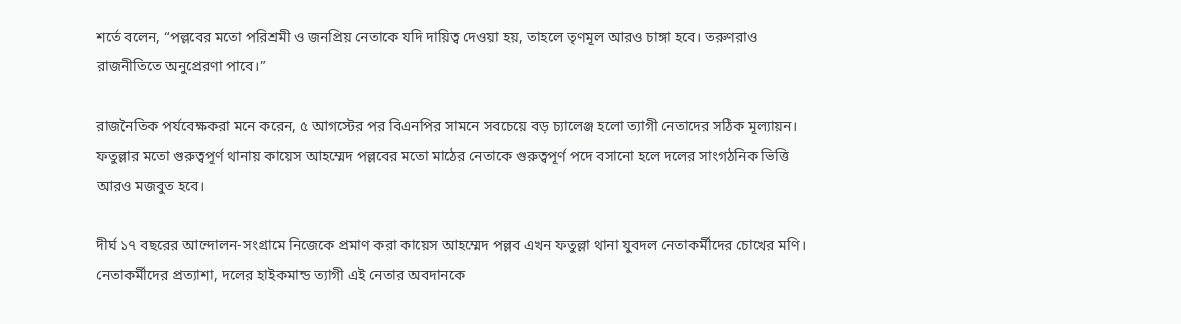শর্তে বলেন, “পল্লবের মতো পরিশ্রমী ও জনপ্রিয় নেতাকে যদি দায়িত্ব দেওয়া হয়, তাহলে তৃণমূল আরও চাঙ্গা হবে। তরুণরাও রাজনীতিতে অনুপ্রেরণা পাবে।”

রাজনৈতিক পর্যবেক্ষকরা মনে করেন, ৫ আগস্টের পর বিএনপির সামনে সবচেয়ে বড় চ্যালেঞ্জ হলো ত্যাগী নেতাদের সঠিক মূল্যায়ন। ফতুল্লার মতো গুরুত্বপূর্ণ থানায় কায়েস আহম্মেদ পল্লবের মতো মাঠের নেতাকে গুরুত্বপূর্ণ পদে বসানো হলে দলের সাংগঠনিক ভিত্তি আরও মজবুত হবে।

দীর্ঘ ১৭ বছরের আন্দোলন-সংগ্রামে নিজেকে প্রমাণ করা কায়েস আহম্মেদ পল্লব এখন ফতুল্লা থানা যুবদল নেতাকর্মীদের চোখের মণি। নেতাকর্মীদের প্রত্যাশা, দলের হাইকমান্ড ত্যাগী এই নেতার অবদানকে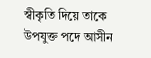স্বীকৃতি দিয়ে তাকে উপযুক্ত পদে আসীন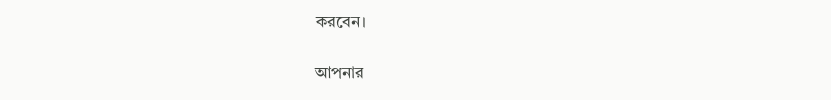করবেন।

আপনার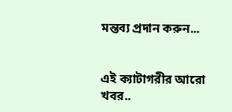মন্তব্য প্রদান করুন...


এই ক্যাটাগরীর আরো খবর..